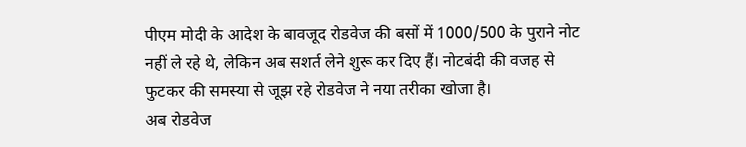पीएम मोदी के आदेश के बावजूद रोडवेज की बसों में 1000/500 के पुराने नोट नहीं ले रहे थे, लेकिन अब सशर्त लेने शुरू कर दिए हैं। नोटबंदी की वजह से फुटकर की समस्या से जूझ रहे रोडवेज ने नया तरीका खोजा है।
अब रोडवेज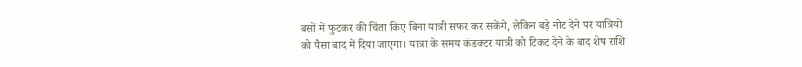बसों में फुटकर की चिंता किए बिना यात्री सफर कर सकेंगे, लेकिन बड़े नोट देने पर यात्रियों को पैसा बाद में दिया जाएगा। यात्रा के समय कंडक्टर यात्री को टिकट देने के बाद शेष राशि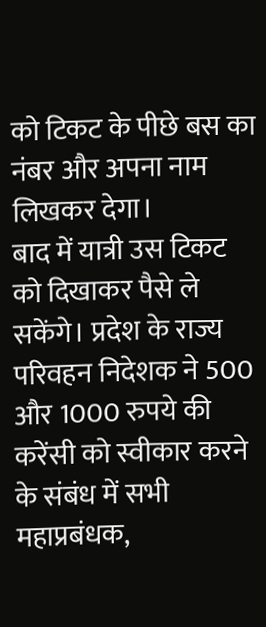को टिकट के पीछे बस का नंबर और अपना नाम लिखकर देगा।
बाद में यात्री उस टिकट को दिखाकर पैसे ले सकेंगे। प्रदेश के राज्य परिवहन निदेशक ने 500 और 1000 रुपये की करेंसी को स्वीकार करने के संबंध में सभी महाप्रबंधक,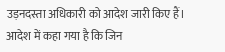उड़नदस्ता अधिकारी को आदेश जारी किए हैं।
आदेश में कहा गया है कि जिन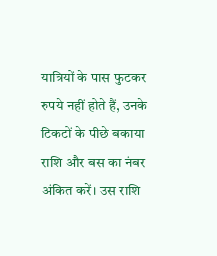यात्रियों के पास फुटकर रुपये नहीं होते हैं, उनके टिकटों के पीछे बकाया राशि और बस का नंबर अंकित करें। उस राशि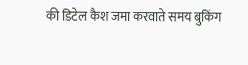की डिटेल कैश जमा करवाते समय बुकिंग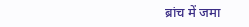ब्रांच में जमा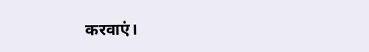करवाएं।